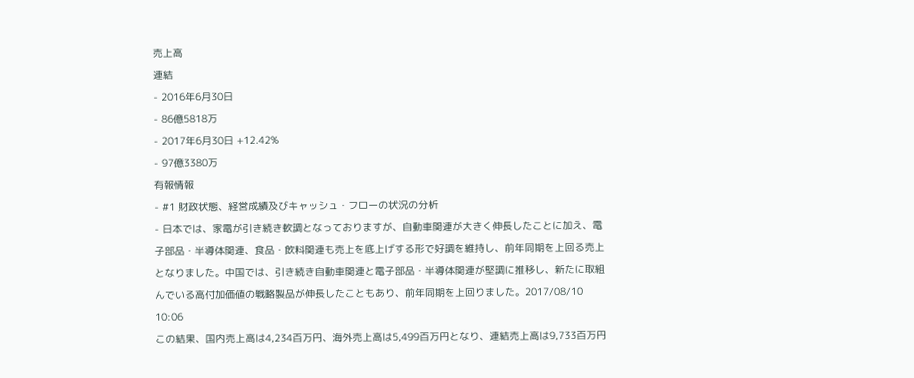売上高
連結
- 2016年6月30日
- 86億5818万
- 2017年6月30日 +12.42%
- 97億3380万
有報情報
- #1 財政状態、経営成績及びキャッシュ・フローの状況の分析
- 日本では、家電が引き続き軟調となっておりますが、自動車関連が大きく伸長したことに加え、電子部品・半導体関連、食品・飲料関連も売上を底上げする形で好調を維持し、前年同期を上回る売上となりました。中国では、引き続き自動車関連と電子部品・半導体関連が堅調に推移し、新たに取組んでいる高付加価値の戦略製品が伸長したこともあり、前年同期を上回りました。2017/08/10 10:06
この結果、国内売上高は4,234百万円、海外売上高は5,499百万円となり、連結売上高は9,733百万円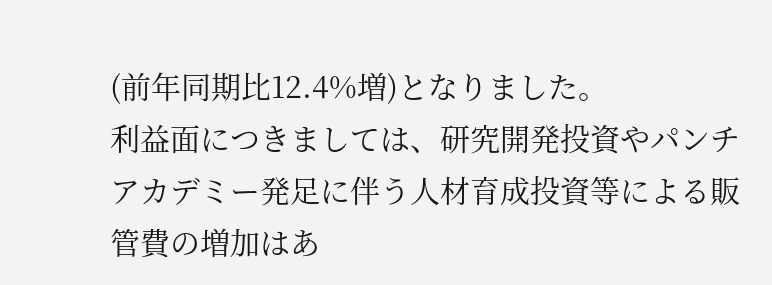(前年同期比12.4%増)となりました。
利益面につきましては、研究開発投資やパンチアカデミー発足に伴う人材育成投資等による販管費の増加はあ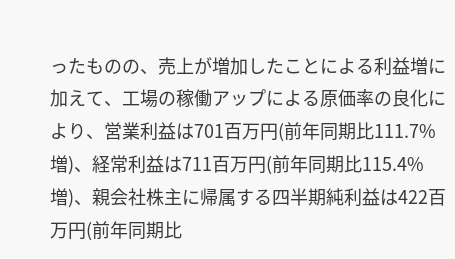ったものの、売上が増加したことによる利益増に加えて、工場の稼働アップによる原価率の良化により、営業利益は701百万円(前年同期比111.7%増)、経常利益は711百万円(前年同期比115.4%増)、親会社株主に帰属する四半期純利益は422百万円(前年同期比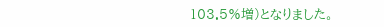103.5%増)となりました。